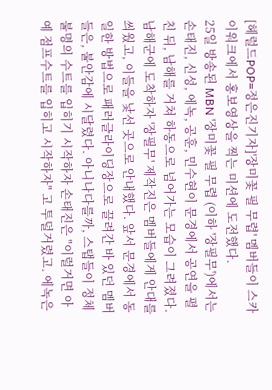[헤럴드POP=정은진기자]'장미꽃 필 무렵' 멤버들이 스카이워크에서 홍보영상을 찍는 미션에 도전했다.
25일 방송된 MBN '장미꽃 필 무렵 (이하 '장필무')에서는 손태진, 신성, 에녹, 공훈, 민수현이 문경에서 공연을 펼친 뒤, 남해를 거쳐 하동으로 넘어가는 모습이 그려졌다.
남해군에 도착하자 '장필무' 제작진은 멤버들에게 안대를 씌웠고, 이들을 낯선 곳으로 안내했다. 앞서 문경에서 동일한 방법으로 패러글라이딩장으로 끌려간 바 있던 멤버들은, 불안감에 시달렸다. 아니나다를까, 스탭들이 정체불명의 수트를 입히기 시작하자 손태진은 "이럴거면 아예 점프수트를 입히고 시작하자" 고 투덜거렸고. 에녹은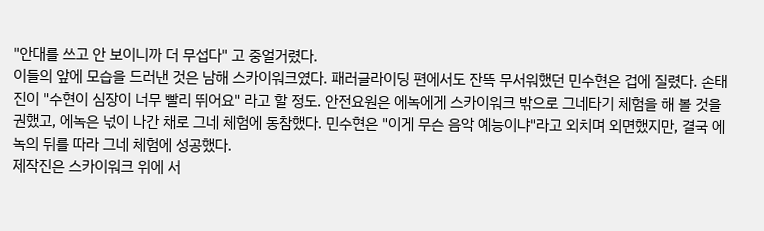"안대를 쓰고 안 보이니까 더 무섭다" 고 중얼거렸다.
이들의 앞에 모습을 드러낸 것은 남해 스카이워크였다. 패러글라이딩 편에서도 잔뜩 무서워했던 민수현은 겁에 질렸다. 손태진이 "수현이 심장이 너무 빨리 뛰어요" 라고 할 정도. 안전요원은 에녹에게 스카이워크 밖으로 그네타기 체험을 해 볼 것을 권했고, 에녹은 넋이 나간 채로 그네 체험에 동참했다. 민수현은 "이게 무슨 음악 예능이냐"라고 외치며 외면했지만, 결국 에녹의 뒤를 따라 그네 체험에 성공했다.
제작진은 스카이워크 위에 서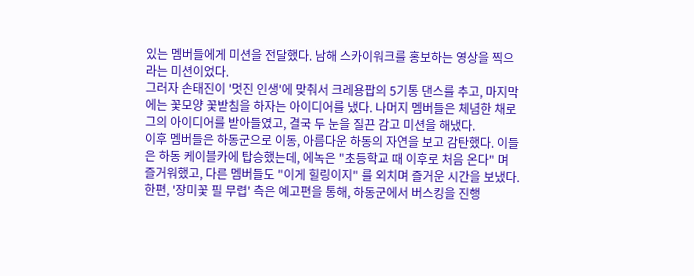있는 멤버들에게 미션을 전달했다. 남해 스카이워크를 홍보하는 영상을 찍으라는 미션이었다.
그러자 손태진이 '멋진 인생'에 맞춰서 크레용팝의 5기통 댄스를 추고, 마지막에는 꽃모양 꽃받침을 하자는 아이디어를 냈다. 나머지 멤버들은 체념한 채로 그의 아이디어를 받아들였고, 결국 두 눈을 질끈 감고 미션을 해냈다.
이후 멤버들은 하동군으로 이동, 아름다운 하동의 자연을 보고 감탄했다. 이들은 하동 케이블카에 탑승했는데, 에녹은 "초등학교 때 이후로 처음 온다" 며 즐거워했고, 다른 멤버들도 "이게 힐링이지" 를 외치며 즐거운 시간을 보냈다.
한편, '장미꽃 필 무렵' 측은 예고편을 통해, 하동군에서 버스킹을 진행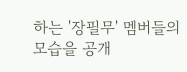하는 '장필무' 멤버들의 모습을 공개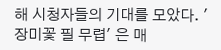해 시청자들의 기대를 모았다. '장미꽃 필 무렵' 은 매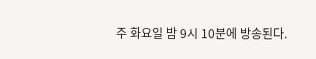주 화요일 밤 9시 10분에 방송된다.